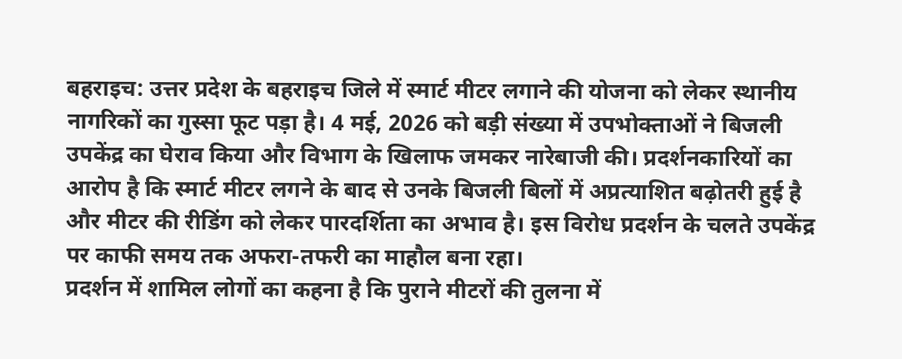बहराइच: उत्तर प्रदेश के बहराइच जिले में स्मार्ट मीटर लगाने की योजना को लेकर स्थानीय नागरिकों का गुस्सा फूट पड़ा है। 4 मई, 2026 को बड़ी संख्या में उपभोक्ताओं ने बिजली उपकेंद्र का घेराव किया और विभाग के खिलाफ जमकर नारेबाजी की। प्रदर्शनकारियों का आरोप है कि स्मार्ट मीटर लगने के बाद से उनके बिजली बिलों में अप्रत्याशित बढ़ोतरी हुई है और मीटर की रीडिंग को लेकर पारदर्शिता का अभाव है। इस विरोध प्रदर्शन के चलते उपकेंद्र पर काफी समय तक अफरा-तफरी का माहौल बना रहा।
प्रदर्शन में शामिल लोगों का कहना है कि पुराने मीटरों की तुलना में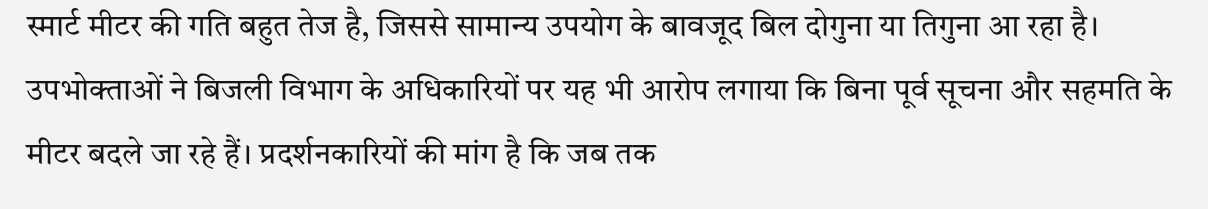स्मार्ट मीटर की गति बहुत तेज है, जिससे सामान्य उपयोग के बावजूद बिल दोगुना या तिगुना आ रहा है। उपभोक्ताओं ने बिजली विभाग के अधिकारियों पर यह भी आरोप लगाया कि बिना पूर्व सूचना और सहमति के मीटर बदले जा रहे हैं। प्रदर्शनकारियों की मांग है कि जब तक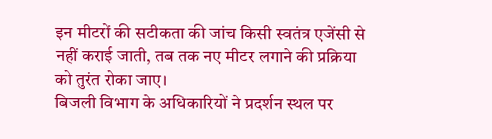इन मीटरों की सटीकता की जांच किसी स्वतंत्र एजेंसी से नहीं कराई जाती, तब तक नए मीटर लगाने की प्रक्रिया को तुरंत रोका जाए।
बिजली विभाग के अधिकारियों ने प्रदर्शन स्थल पर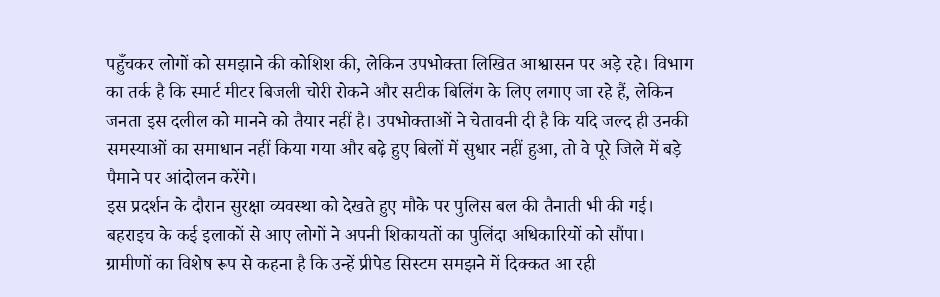पहुँचकर लोगों को समझाने की कोशिश की, लेकिन उपभोक्ता लिखित आश्वासन पर अड़े रहे। विभाग का तर्क है कि स्मार्ट मीटर बिजली चोरी रोकने और सटीक बिलिंग के लिए लगाए जा रहे हैं, लेकिन जनता इस दलील को मानने को तैयार नहीं है। उपभोक्ताओं ने चेतावनी दी है कि यदि जल्द ही उनकी समस्याओं का समाधान नहीं किया गया और बढ़े हुए बिलों में सुधार नहीं हुआ, तो वे पूरे जिले में बड़े पैमाने पर आंदोलन करेंगे।
इस प्रदर्शन के दौरान सुरक्षा व्यवस्था को देखते हुए मौके पर पुलिस बल की तैनाती भी की गई। बहराइच के कई इलाकों से आए लोगों ने अपनी शिकायतों का पुलिंदा अधिकारियों को सौंपा। ग्रामीणों का विशेष रूप से कहना है कि उन्हें प्रीपेड सिस्टम समझने में दिक्कत आ रही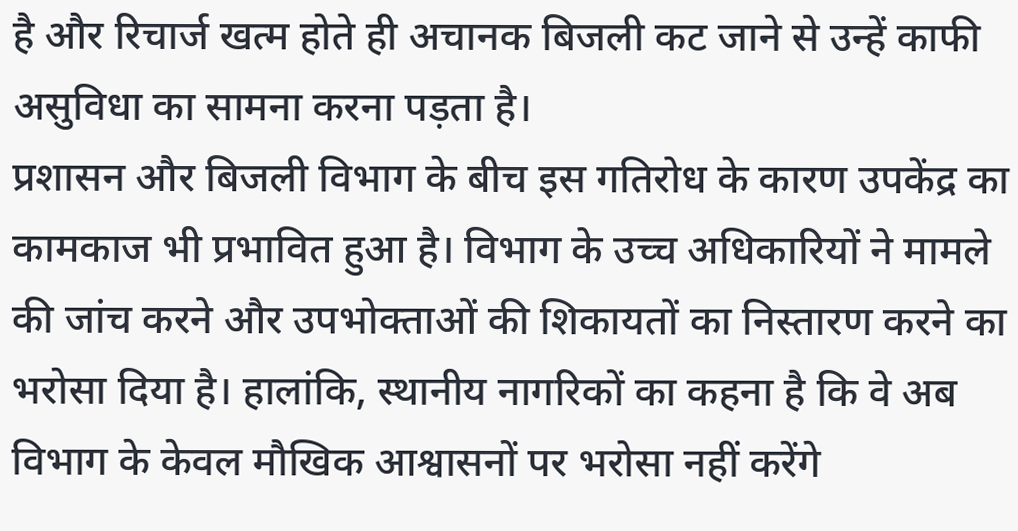है और रिचार्ज खत्म होते ही अचानक बिजली कट जाने से उन्हें काफी असुविधा का सामना करना पड़ता है।
प्रशासन और बिजली विभाग के बीच इस गतिरोध के कारण उपकेंद्र का कामकाज भी प्रभावित हुआ है। विभाग के उच्च अधिकारियों ने मामले की जांच करने और उपभोक्ताओं की शिकायतों का निस्तारण करने का भरोसा दिया है। हालांकि, स्थानीय नागरिकों का कहना है कि वे अब विभाग के केवल मौखिक आश्वासनों पर भरोसा नहीं करेंगे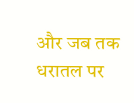और जब तक धरातल पर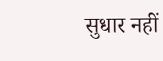सुधार नहीं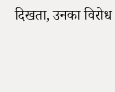दिखता, उनका विरोध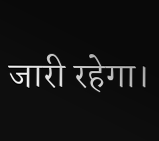जारी रहेगा।